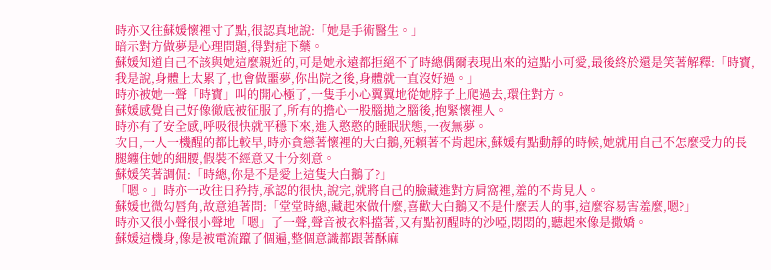時亦又往蘇媛懷裡寸了點,很認真地說:「她是手術醫生。」
暗示對方做夢是心理問題,得對症下藥。
蘇媛知道自己不該與她這麼親近的,可是她永遠都拒絕不了時總偶爾表現出來的這點小可愛,最後終於還是笑著解釋:「時寶,我是說,身體上太累了,也會做噩夢,你出院之後,身體就一直沒好過。」
時亦被她一聲「時寶」叫的開心極了,一隻手小心翼翼地從她脖子上爬過去,環住對方。
蘇媛感覺自己好像徹底被征服了,所有的擔心一股腦拋之腦後,抱緊懷裡人。
時亦有了安全感,呼吸很快就平穩下來,進入憨憨的睡眠狀態,一夜無夢。
次日,一人一機醒的都比較早,時亦貪戀著懷裡的大白鵝,死賴著不肯起床,蘇媛有點動靜的時候,她就用自己不怎麼受力的長腿纏住她的細腰,假裝不經意又十分刻意。
蘇媛笑著調侃:「時總,你是不是愛上這隻大白鵝了?」
「嗯。」時亦一改往日矜持,承認的很快,說完,就將自己的臉藏進對方肩窩裡,羞的不肯見人。
蘇媛也微勾唇角,故意追著問:「堂堂時總,藏起來做什麼,喜歡大白鵝又不是什麼丟人的事,這麼容易害羞麼,嗯?」
時亦又很小聲很小聲地「嗯」了一聲,聲音被衣料擋著,又有點初醒時的沙啞,悶悶的,聽起來像是撒嬌。
蘇媛這機身,像是被電流躥了個遍,整個意識都跟著酥麻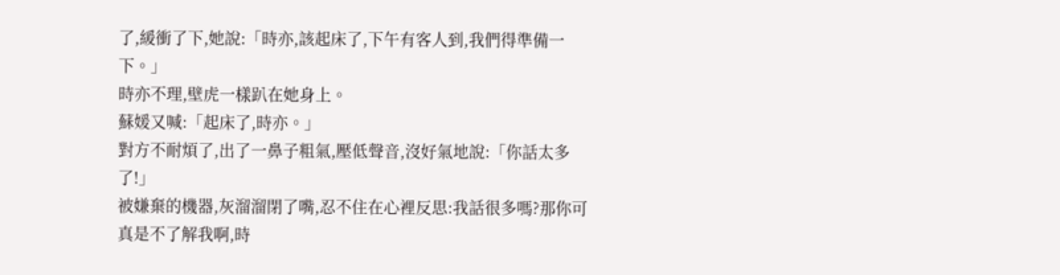了,緩衝了下,她說:「時亦,該起床了,下午有客人到,我們得準備一下。」
時亦不理,壁虎一樣趴在她身上。
蘇媛又喊:「起床了,時亦。」
對方不耐煩了,出了一鼻子粗氣,壓低聲音,沒好氣地說:「你話太多了!」
被嫌棄的機器,灰溜溜閉了嘴,忍不住在心裡反思:我話很多嗎?那你可真是不了解我啊,時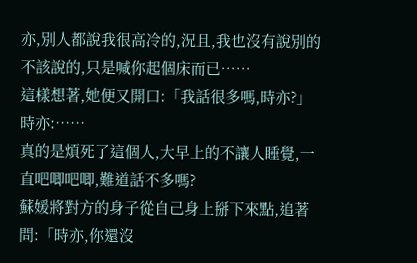亦,別人都說我很高冷的,況且,我也沒有說別的不該說的,只是喊你起個床而已……
這樣想著,她便又開口:「我話很多嗎,時亦?」
時亦:……
真的是煩死了這個人,大早上的不讓人睡覺,一直吧唧吧唧,難道話不多嗎?
蘇媛將對方的身子從自己身上掰下來點,追著問:「時亦,你還沒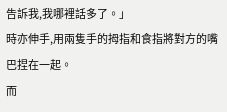告訴我,我哪裡話多了。」
時亦伸手,用兩隻手的拇指和食指將對方的嘴巴捏在一起。
而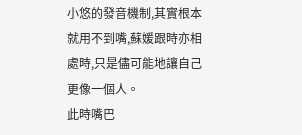小悠的發音機制,其實根本就用不到嘴,蘇媛跟時亦相處時,只是儘可能地讓自己更像一個人。
此時嘴巴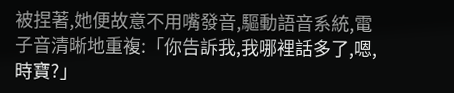被捏著,她便故意不用嘴發音,驅動語音系統,電子音清晰地重複:「你告訴我,我哪裡話多了,嗯,時寶?」